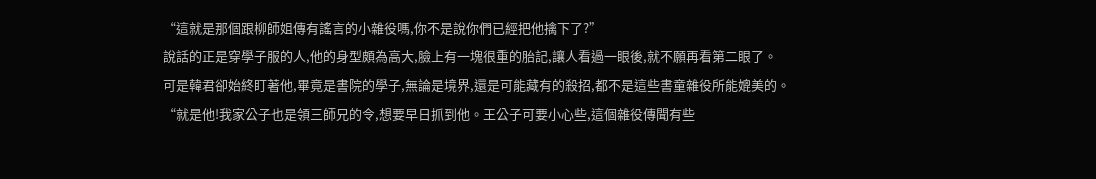“這就是那個跟柳師姐傳有謠言的小雜役嗎,你不是說你們已經把他擒下了?”
說話的正是穿學子服的人,他的身型頗為高大,臉上有一塊很重的胎記,讓人看過一眼後,就不願再看第二眼了。
可是韓君卻始終盯著他,畢竟是書院的學子,無論是境界,還是可能藏有的殺招,都不是這些書童雜役所能媲美的。
“就是他!我家公子也是領三師兄的令,想要早日抓到他。王公子可要小心些,這個雜役傳聞有些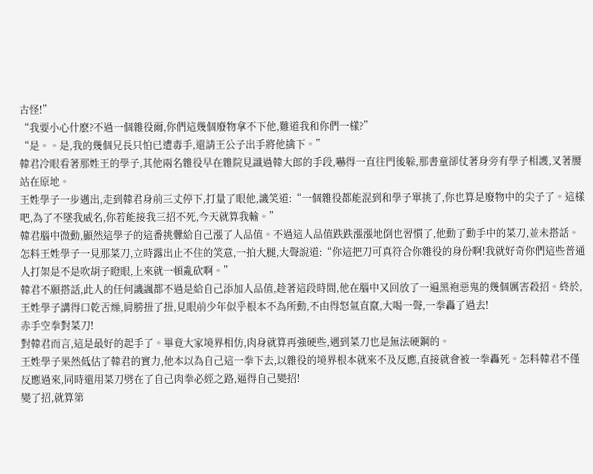古怪!”
“我要小心什麽?不過一個雜役爾,你們這幾個廢物拿不下他,難道我和你們一樣?”
“是。。是,我的幾個兄長只怕已遭毒手,還請王公子出手將他擒下。”
韓君冷眼看著那姓王的學子,其他兩名雜役早在雜院見識過韓大郎的手段,嚇得一直往門後躲,那書童卻仗著身旁有學子相護,叉著腰站在原地。
王姓學子一步邁出,走到韓君身前三丈停下,打量了眼他,譏笑道:“一個雜役都能混到和學子單挑了,你也算是廢物中的尖子了。這樣吧,為了不墜我威名,你若能接我三招不死,今天就算我輸。”
韓君腦中微動,顯然這學子的這番挑釁給自己漲了人品值。不過這人品值跌跌漲漲地倒也習慣了,他動了動手中的菜刀,並未搭話。
怎料王姓學子一見那菜刀,立時露出止不住的笑意,一拍大腿,大聲說道:“你這把刀可真符合你雜役的身份啊!我就好奇你們這些普通人打架是不是吹胡子瞪眼,上來就一頓亂砍啊。”
韓君不願搭話,此人的任何譏諷都不過是給自己添加人品值,趁著這段時間,他在腦中又回放了一遍黑袍惡鬼的幾個厲害殺招。終於,王姓學子講得口乾舌燥,肩膀扭了扭,見眼前少年似乎根本不為所動,不由得怒氣直竄,大喝一聲,一拳轟了過去!
赤手空拳對菜刀!
對韓君而言,這是最好的起手了。畢竟大家境界相仿,肉身就算再強硬些,遇到菜刀也是無法硬鋼的。
王姓學子果然低估了韓君的實力,他本以為自己這一拳下去,以雜役的境界根本就來不及反應,直接就會被一拳轟死。怎料韓君不僅反應過來,同時還用菜刀劈在了自己肉拳必經之路,逼得自己變招!
變了招,就算第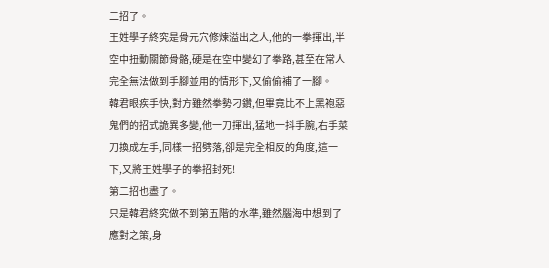二招了。
王姓學子終究是骨元穴修煉溢出之人,他的一拳揮出,半空中扭動關節骨骼,硬是在空中變幻了拳路,甚至在常人完全無法做到手腳並用的情形下,又偷偷補了一腳。
韓君眼疾手快,對方雖然拳勢刁鑽,但畢竟比不上黑袍惡鬼們的招式詭異多變,他一刀揮出,猛地一抖手腕,右手菜刀換成左手,同樣一招劈落,卻是完全相反的角度,這一下,又將王姓學子的拳招封死!
第二招也盡了。
只是韓君終究做不到第五階的水準,雖然腦海中想到了應對之策,身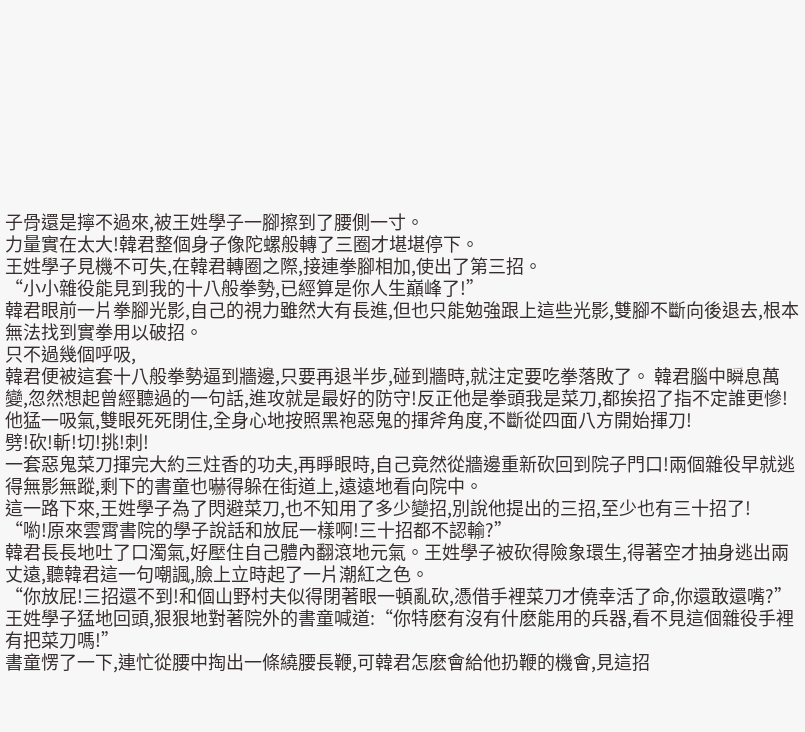子骨還是擰不過來,被王姓學子一腳擦到了腰側一寸。
力量實在太大!韓君整個身子像陀螺般轉了三圈才堪堪停下。
王姓學子見機不可失,在韓君轉圈之際,接連拳腳相加,使出了第三招。
“小小雜役能見到我的十八般拳勢,已經算是你人生巔峰了!”
韓君眼前一片拳腳光影,自己的視力雖然大有長進,但也只能勉強跟上這些光影,雙腳不斷向後退去,根本無法找到實拳用以破招。
只不過幾個呼吸,
韓君便被這套十八般拳勢逼到牆邊,只要再退半步,碰到牆時,就注定要吃拳落敗了。 韓君腦中瞬息萬變,忽然想起曾經聽過的一句話,進攻就是最好的防守!反正他是拳頭我是菜刀,都挨招了指不定誰更慘!他猛一吸氣,雙眼死死閉住,全身心地按照黑袍惡鬼的揮斧角度,不斷從四面八方開始揮刀!
劈!砍!斬!切!挑!刺!
一套惡鬼菜刀揮完大約三炷香的功夫,再睜眼時,自己竟然從牆邊重新砍回到院子門口!兩個雜役早就逃得無影無蹤,剩下的書童也嚇得躲在街道上,遠遠地看向院中。
這一路下來,王姓學子為了閃避菜刀,也不知用了多少變招,別說他提出的三招,至少也有三十招了!
“喲!原來雲霄書院的學子說話和放屁一樣啊!三十招都不認輸?”
韓君長長地吐了口濁氣,好壓住自己體內翻滾地元氣。王姓學子被砍得險象環生,得著空才抽身逃出兩丈遠,聽韓君這一句嘲諷,臉上立時起了一片潮紅之色。
“你放屁!三招還不到!和個山野村夫似得閉著眼一頓亂砍,憑借手裡菜刀才僥幸活了命,你還敢還嘴?”
王姓學子猛地回頭,狠狠地對著院外的書童喊道:“你特麽有沒有什麽能用的兵器,看不見這個雜役手裡有把菜刀嗎!”
書童愣了一下,連忙從腰中掏出一條繞腰長鞭,可韓君怎麽會給他扔鞭的機會,見這招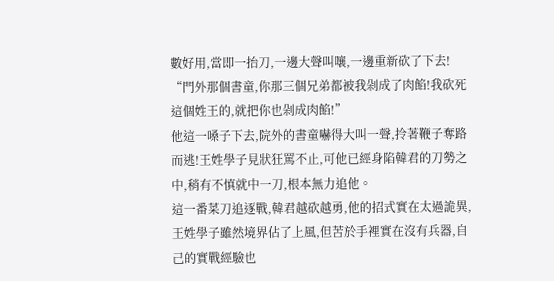數好用,當即一抬刀,一邊大聲叫嚷,一邊重新砍了下去!
“門外那個書童,你那三個兄弟都被我剁成了肉餡!我砍死這個姓王的,就把你也剁成肉餡!”
他這一嗓子下去,院外的書童嚇得大叫一聲,拎著鞭子奪路而逃!王姓學子見狀狂罵不止,可他已經身陷韓君的刀勢之中,稍有不慎就中一刀,根本無力追他。
這一番菜刀追逐戰,韓君越砍越勇,他的招式實在太過詭異,王姓學子雖然境界佔了上風,但苦於手裡實在沒有兵器,自己的實戰經驗也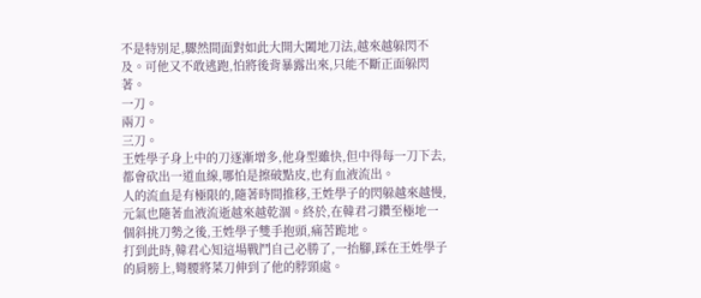不是特別足,驟然間面對如此大開大闔地刀法,越來越躲閃不及。可他又不敢逃跑,怕將後背暴露出來,只能不斷正面躲閃著。
一刀。
兩刀。
三刀。
王姓學子身上中的刀逐漸增多,他身型雖快,但中得每一刀下去,都會砍出一道血線,哪怕是擦破點皮,也有血液流出。
人的流血是有極限的,隨著時間推移,王姓學子的閃躲越來越慢,元氣也隨著血液流逝越來越乾涸。終於,在韓君刁鑽至極地一個斜挑刀勢之後,王姓學子雙手抱頭,痛苦跪地。
打到此時,韓君心知這場戰鬥自己必勝了,一抬腳,踩在王姓學子的肩膀上,彎腰將菜刀伸到了他的脖頸處。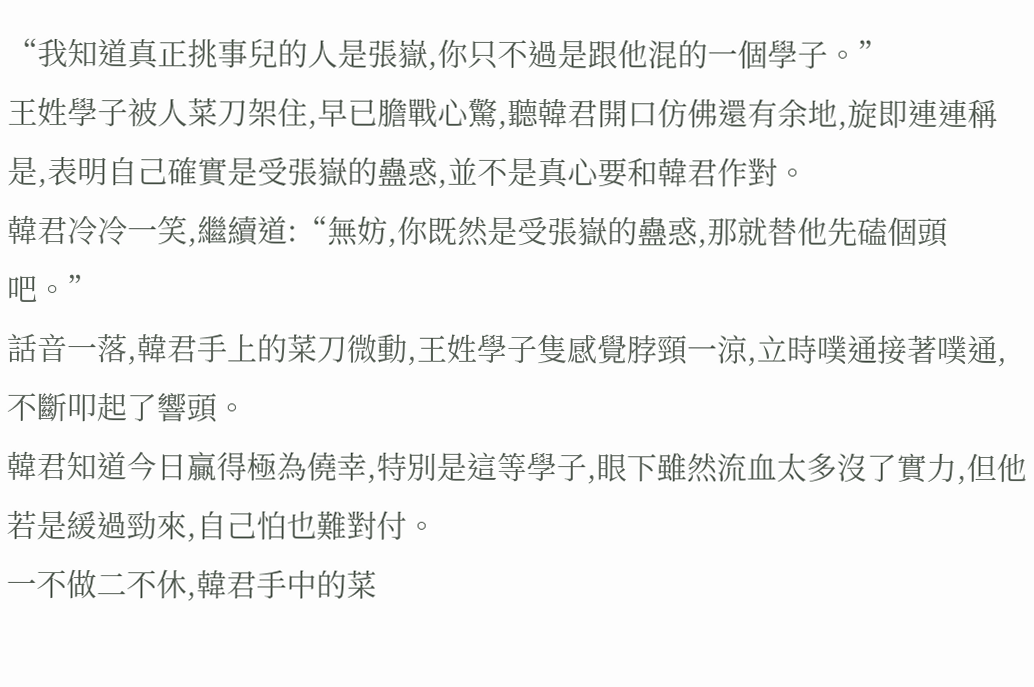“我知道真正挑事兒的人是張嶽,你只不過是跟他混的一個學子。”
王姓學子被人菜刀架住,早已膽戰心驚,聽韓君開口仿佛還有余地,旋即連連稱是,表明自己確實是受張嶽的蠱惑,並不是真心要和韓君作對。
韓君冷冷一笑,繼續道:“無妨,你既然是受張嶽的蠱惑,那就替他先磕個頭吧。”
話音一落,韓君手上的菜刀微動,王姓學子隻感覺脖頸一涼,立時噗通接著噗通,不斷叩起了響頭。
韓君知道今日贏得極為僥幸,特別是這等學子,眼下雖然流血太多沒了實力,但他若是緩過勁來,自己怕也難對付。
一不做二不休,韓君手中的菜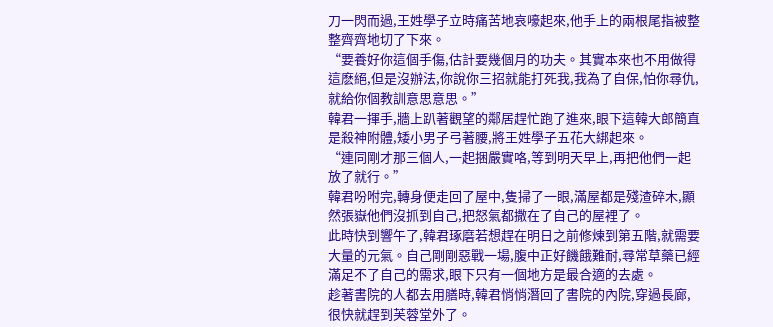刀一閃而過,王姓學子立時痛苦地哀嚎起來,他手上的兩根尾指被整整齊齊地切了下來。
“要養好你這個手傷,估計要幾個月的功夫。其實本來也不用做得這麽絕,但是沒辦法,你說你三招就能打死我,我為了自保,怕你尋仇,就給你個教訓意思意思。”
韓君一揮手,牆上趴著觀望的鄰居趕忙跑了進來,眼下這韓大郎簡直是殺神附體,矮小男子弓著腰,將王姓學子五花大綁起來。
“連同剛才那三個人,一起捆嚴實咯,等到明天早上,再把他們一起放了就行。”
韓君吩咐完,轉身便走回了屋中,隻掃了一眼,滿屋都是殘渣碎木,顯然張嶽他們沒抓到自己,把怒氣都撒在了自己的屋裡了。
此時快到響午了,韓君琢磨若想趕在明日之前修煉到第五階,就需要大量的元氣。自己剛剛惡戰一場,腹中正好饑餓難耐,尋常草藥已經滿足不了自己的需求,眼下只有一個地方是最合適的去處。
趁著書院的人都去用膳時,韓君悄悄潛回了書院的內院,穿過長廊,很快就趕到芙蓉堂外了。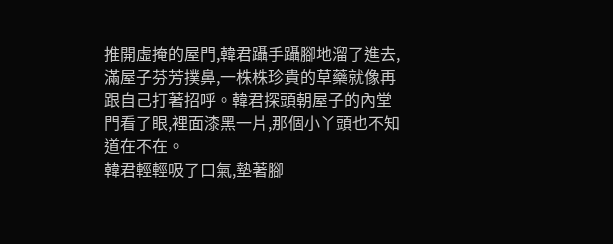推開虛掩的屋門,韓君躡手躡腳地溜了進去,滿屋子芬芳撲鼻,一株株珍貴的草藥就像再跟自己打著招呼。韓君探頭朝屋子的內堂門看了眼,裡面漆黑一片,那個小丫頭也不知道在不在。
韓君輕輕吸了口氣,墊著腳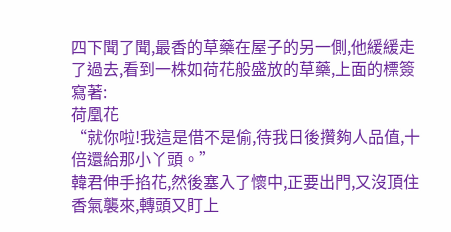四下聞了聞,最香的草藥在屋子的另一側,他緩緩走了過去,看到一株如荷花般盛放的草藥,上面的標簽寫著:
荷凰花
“就你啦!我這是借不是偷,待我日後攢夠人品值,十倍還給那小丫頭。”
韓君伸手掐花,然後塞入了懷中,正要出門,又沒頂住香氣襲來,轉頭又盯上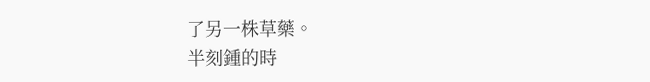了另一株草藥。
半刻鍾的時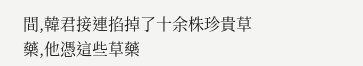間,韓君接連掐掉了十余株珍貴草藥,他憑這些草藥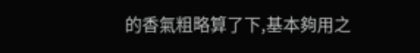的香氣粗略算了下,基本夠用之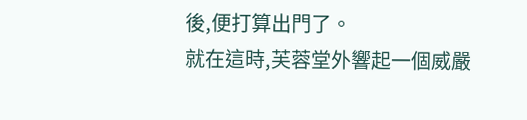後,便打算出門了。
就在這時,芙蓉堂外響起一個威嚴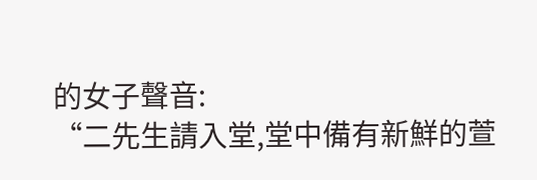的女子聲音:
“二先生請入堂,堂中備有新鮮的萱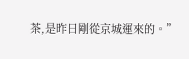茶,是昨日剛從京城運來的。”